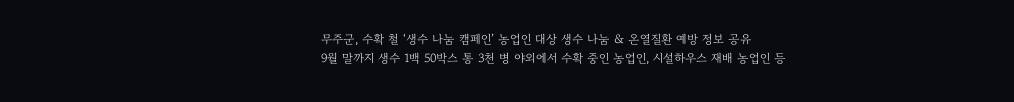무주군, 수확 철 ‘생수 나눔 캠페인’ 농업인 대상 생수 나눔 & 온열질환 예방 정보 공유
9월 말까지 생수 1백 50박스 통 3천 병 야외에서 수확 중인 농업인, 시설하우스 재배 농업인 등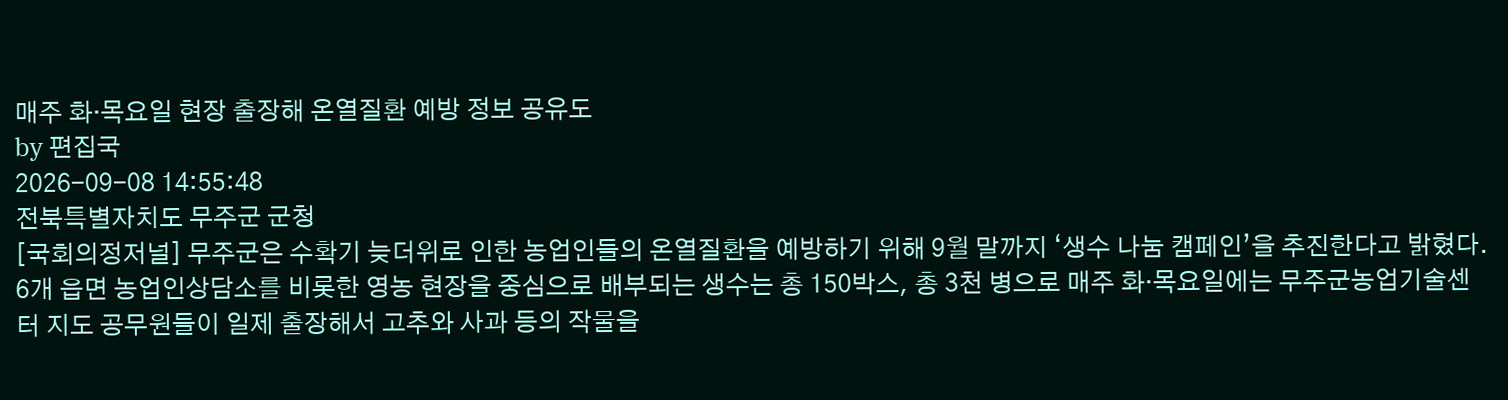매주 화·목요일 현장 출장해 온열질환 예방 정보 공유도
by 편집국
2026-09-08 14:55:48
전북특별자치도 무주군 군청
[국회의정저널] 무주군은 수확기 늦더위로 인한 농업인들의 온열질환을 예방하기 위해 9월 말까지 ‘생수 나눔 캠페인’을 추진한다고 밝혔다.
6개 읍면 농업인상담소를 비롯한 영농 현장을 중심으로 배부되는 생수는 총 150박스, 총 3천 병으로 매주 화·목요일에는 무주군농업기술센터 지도 공무원들이 일제 출장해서 고추와 사과 등의 작물을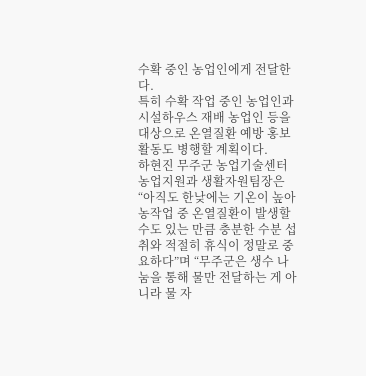수확 중인 농업인에게 전달한다.
특히 수확 작업 중인 농업인과 시설하우스 재배 농업인 등을 대상으로 온열질환 예방 홍보활동도 병행할 계획이다.
하현진 무주군 농업기술센터 농업지원과 생활자원팀장은 “아직도 한낮에는 기온이 높아 농작업 중 온열질환이 발생할 수도 있는 만큼 충분한 수분 섭취와 적절히 휴식이 정말로 중요하다”며 “무주군은 생수 나눔을 통해 물만 전달하는 게 아니라 물 자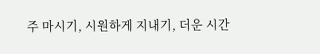주 마시기, 시원하게 지내기, 더운 시간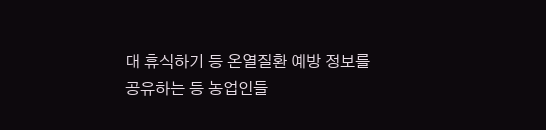대 휴식하기 등 온열질환 예방 정보를 공유하는 등 농업인들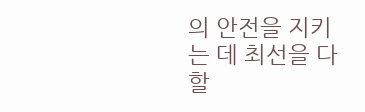의 안전을 지키는 데 최선을 다할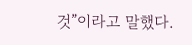것”이라고 말했다.